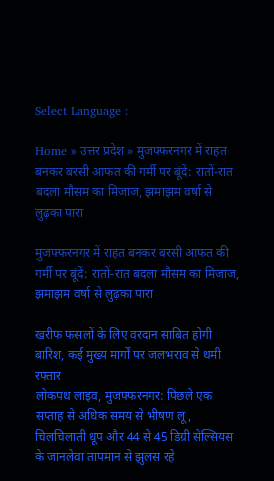Select Language :

Home » उत्तर प्रदेश » मुजफ्फरनगर में राहत बनकर बरसी आफत की गर्मी पर बूंदें: रातों-रात बदला मौसम का मिजाज, झमाझम वर्षा से लुढ़का पारा

मुजफ्फरनगर में राहत बनकर बरसी आफत की गर्मी पर बूंदें: रातों-रात बदला मौसम का मिजाज, झमाझम वर्षा से लुढ़का पारा

खरीफ फसलों के लिए वरदान साबित होगी बारिश, कई मुख्य मार्गों पर जलभराव से थमी रफ्तार
लोकपथ लाइव, मुजफ्फरनगर: पिछले एक सप्ताह से अधिक समय से भीषण लू, चिलचिलाती धूप और 44 से 45 डिग्री सेल्सियस के जानलेवा तापमान से झुलस रहे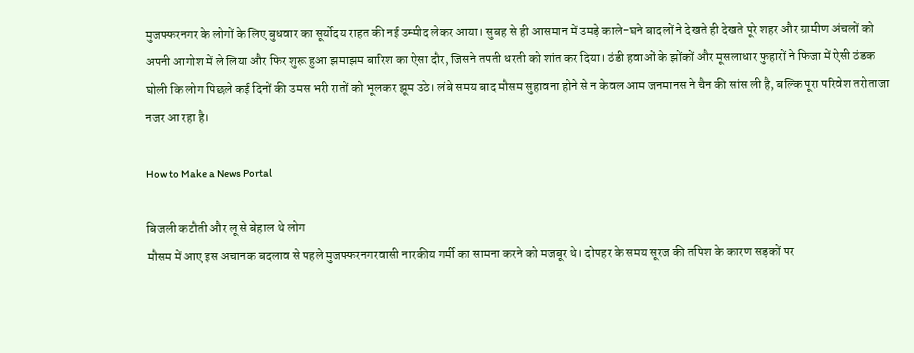मुजफ्फरनगर के लोगों के लिए बुधवार का सूर्योदय राहत की नई उम्मीद लेकर आया। सुबह से ही आसमान में उमड़े काले-घने बादलों ने देखते ही देखते पूरे शहर और ग्रामीण अंचलों को अपनी आगोश में ले लिया और फिर शुरू हुआ झमाझम बारिश का ऐसा दौर, जिसने तपती धरती को शांत कर दिया। ठंडी हवाओं के झोंकों और मूसलाधार फुहारों ने फिजा में ऐसी ठंडक घोली कि लोग पिछले कई दिनों की उमस भरी रातों को भूलकर झूम उठे। लंबे समय बाद मौसम सुहावना होने से न केवल आम जनमानस ने चैन की सांस ली है, बल्कि पूरा परिवेश तरोताजा नजर आ रहा है।

How to Make a News Portal

बिजली कटौती और लू से बेहाल थे लोग
मौसम में आए इस अचानक बदलाव से पहले मुजफ्फरनगरवासी नारकीय गर्मी का सामना करने को मजबूर थे। दोपहर के समय सूरज की तपिश के कारण सड़कों पर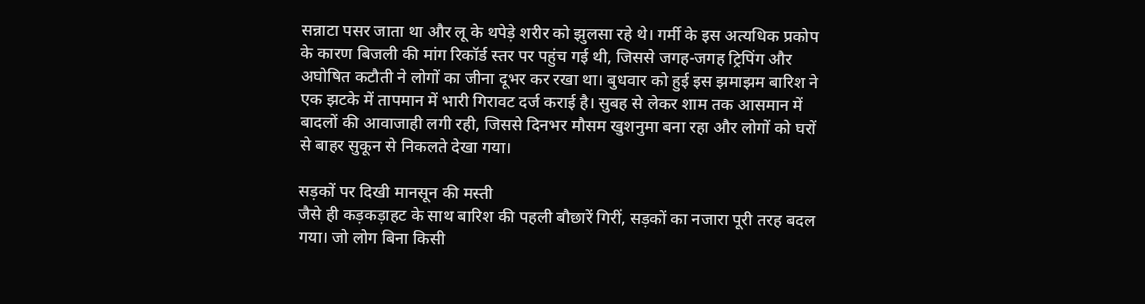सन्नाटा पसर जाता था और लू के थपेड़े शरीर को झुलसा रहे थे। गर्मी के इस अत्यधिक प्रकोप के कारण बिजली की मांग रिकॉर्ड स्तर पर पहुंच गई थी, जिससे जगह-जगह ट्रिपिंग और अघोषित कटौती ने लोगों का जीना दूभर कर रखा था। बुधवार को हुई इस झमाझम बारिश ने एक झटके में तापमान में भारी गिरावट दर्ज कराई है। सुबह से लेकर शाम तक आसमान में बादलों की आवाजाही लगी रही, जिससे दिनभर मौसम खुशनुमा बना रहा और लोगों को घरों से बाहर सुकून से निकलते देखा गया।

सड़कों पर दिखी मानसून की मस्ती
जैसे ही कड़कड़ाहट के साथ बारिश की पहली बौछारें गिरीं, सड़कों का नजारा पूरी तरह बदल गया। जो लोग बिना किसी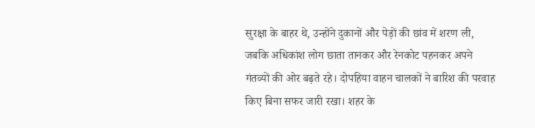सुरक्षा के बाहर थे, उन्होंने दुकानों और पेड़ों की छांव में शरण ली, जबकि अधिकांश लोग छाता तानकर और रेनकोट पहनकर अपने गंतव्यों की ओर बढ़ते रहे। दोपहिया वाहन चालकों ने बारिश की परवाह किए बिना सफर जारी रखा। शहर के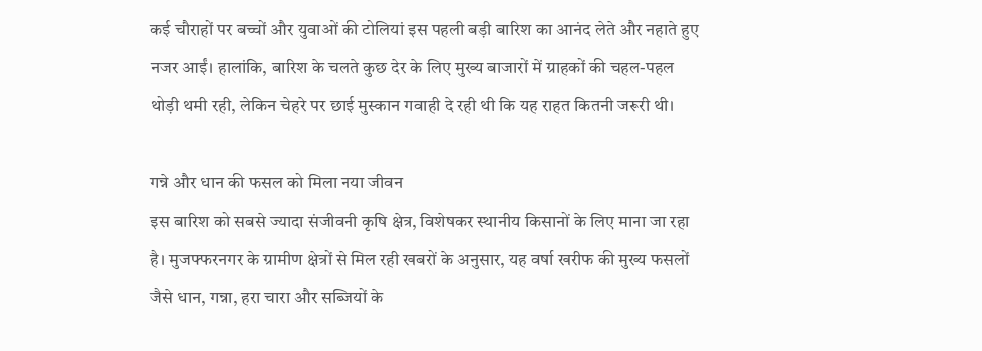कई चौराहों पर बच्चों और युवाओं की टोलियां इस पहली बड़ी बारिश का आनंद लेते और नहाते हुए नजर आईं। हालांकि, बारिश के चलते कुछ देर के लिए मुख्य बाजारों में ग्राहकों की चहल-पहल थोड़ी थमी रही, लेकिन चेहरे पर छाई मुस्कान गवाही दे रही थी कि यह राहत कितनी जरूरी थी।

गन्ने और धान की फसल को मिला नया जीवन
इस बारिश को सबसे ज्यादा संजीवनी कृषि क्षेत्र, विशेषकर स्थानीय किसानों के लिए माना जा रहा है। मुजफ्फरनगर के ग्रामीण क्षेत्रों से मिल रही खबरों के अनुसार, यह वर्षा खरीफ की मुख्य फसलों जैसे धान, गन्ना, हरा चारा और सब्जियों के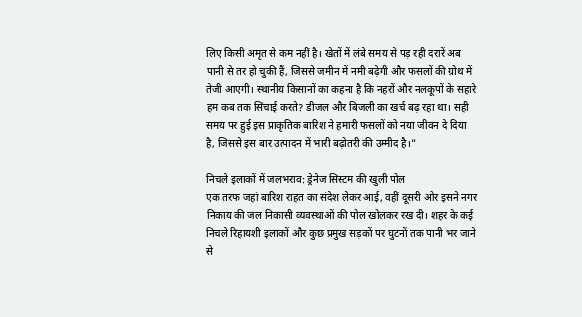लिए किसी अमृत से कम नहीं है। खेतों में लंबे समय से पड़ रही दरारें अब पानी से तर हो चुकी हैं, जिससे जमीन में नमी बढ़ेगी और फसलों की ग्रोथ में तेजी आएगी। स्थानीय किसानों का कहना है कि नहरों और नलकूपों के सहारे हम कब तक सिंचाई करते? डीजल और बिजली का खर्च बढ़ रहा था। सही समय पर हुई इस प्राकृतिक बारिश ने हमारी फसलों को नया जीवन दे दिया है, जिससे इस बार उत्पादन में भारी बढ़ोतरी की उम्मीद है।”

निचले इलाकों में जलभराव: ड्रेनेज सिस्टम की खुली पोल
एक तरफ जहां बारिश राहत का संदेश लेकर आई, वहीं दूसरी ओर इसने नगर निकाय की जल निकासी व्यवस्थाओं की पोल खोलकर रख दी। शहर के कई निचले रिहायशी इलाकों और कुछ प्रमुख सड़कों पर घुटनों तक पानी भर जाने से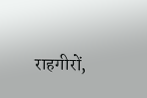राहगीरों,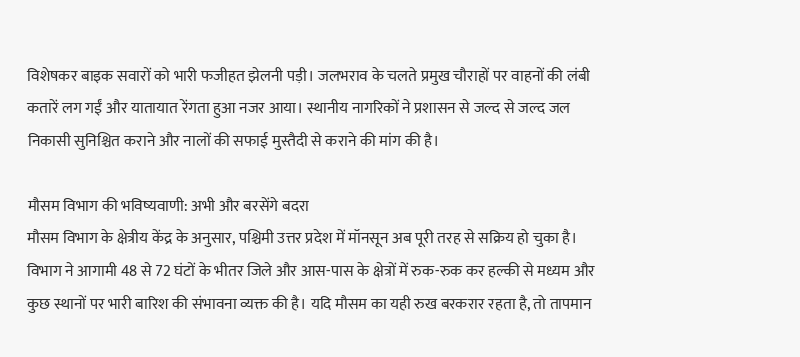विशेषकर बाइक सवारों को भारी फजीहत झेलनी पड़ी। जलभराव के चलते प्रमुख चौराहों पर वाहनों की लंबी कतारें लग गईं और यातायात रेंगता हुआ नजर आया। स्थानीय नागरिकों ने प्रशासन से जल्द से जल्द जल निकासी सुनिश्चित कराने और नालों की सफाई मुस्तैदी से कराने की मांग की है।

मौसम विभाग की भविष्यवाणी: अभी और बरसेंगे बदरा
मौसम विभाग के क्षेत्रीय केंद्र के अनुसार, पश्चिमी उत्तर प्रदेश में मॉनसून अब पूरी तरह से सक्रिय हो चुका है। विभाग ने आगामी 48 से 72 घंटों के भीतर जिले और आस-पास के क्षेत्रों में रुक-रुक कर हल्की से मध्यम और कुछ स्थानों पर भारी बारिश की संभावना व्यक्त की है। यदि मौसम का यही रुख बरकरार रहता है, तो तापमान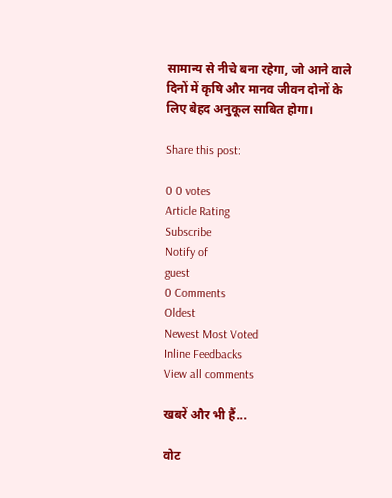सामान्य से नीचे बना रहेगा, जो आने वाले दिनों में कृषि और मानव जीवन दोनों के लिए बेहद अनुकूल साबित होगा।

Share this post:

0 0 votes
Article Rating
Subscribe
Notify of
guest
0 Comments
Oldest
Newest Most Voted
Inline Feedbacks
View all comments

खबरें और भी हैं...

वोट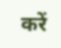करें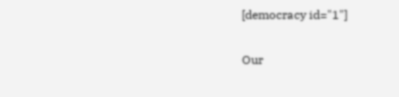[democracy id="1"]

Our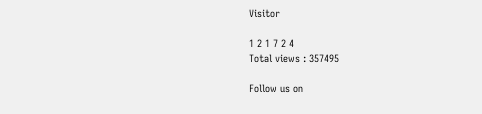Visitor

1 2 1 7 2 4
Total views : 357495

Follow us on